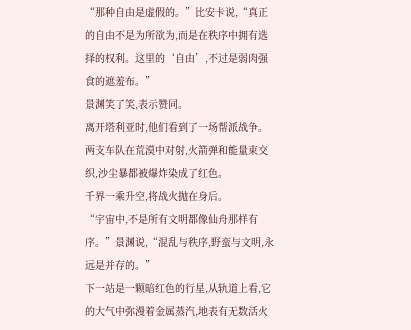“那种自由是虚假的。”比安卡说,“真正的自由不是为所欲为,而是在秩序中拥有选择的权利。这里的‘自由’,不过是弱肉强食的遮羞布。”
景渊笑了笑,表示赞同。
离开塔利亚时,他们看到了一场帮派战争。
两支车队在荒漠中对射,火箭弹和能量束交织,沙尘暴都被爆炸染成了红色。
千界一乘升空,将战火抛在身后。
“宇宙中,不是所有文明都像仙舟那样有序。”景渊说,“混乱与秩序,野蛮与文明,永远是并存的。”
下一站是一颗暗红色的行星,从轨道上看,它的大气中弥漫着金属蒸汽,地表有无数活火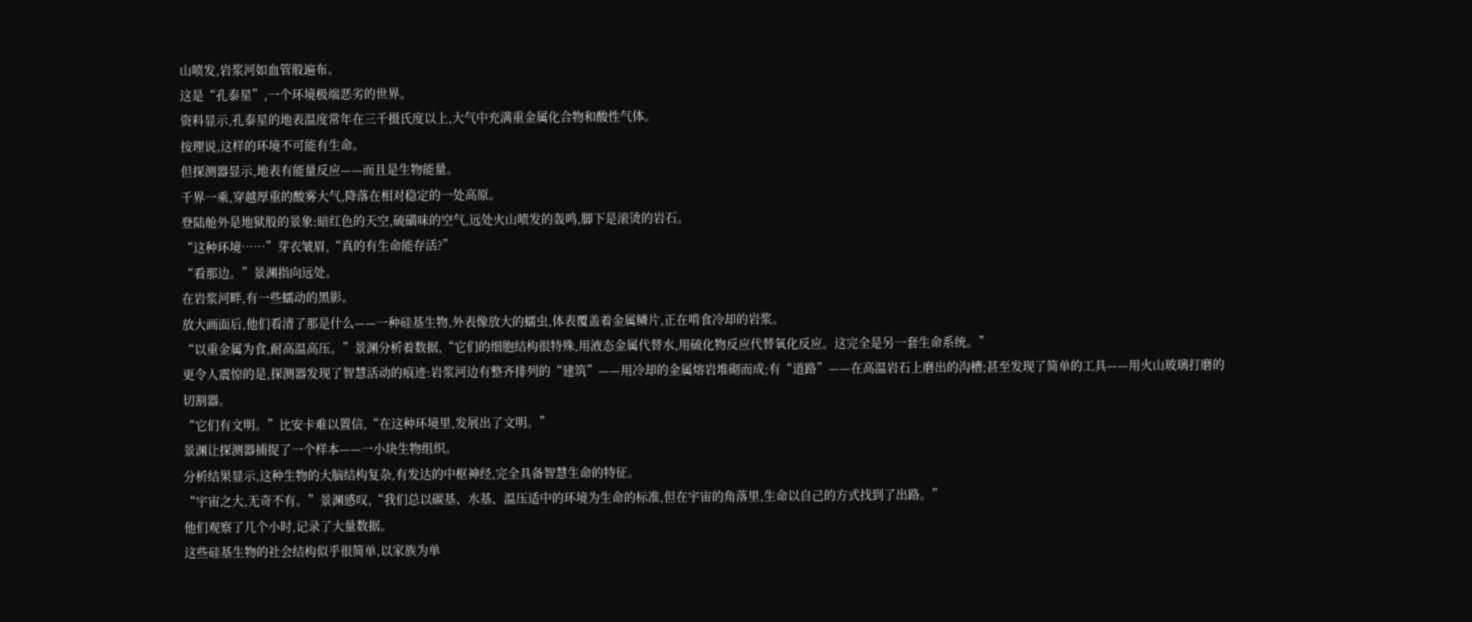山喷发,岩浆河如血管般遍布。
这是“孔泰星”,一个环境极端恶劣的世界。
资料显示,孔泰星的地表温度常年在三千摄氏度以上,大气中充满重金属化合物和酸性气体。
按理说,这样的环境不可能有生命。
但探测器显示,地表有能量反应——而且是生物能量。
千界一乘,穿越厚重的酸雾大气,降落在相对稳定的一处高原。
登陆舱外是地狱般的景象:暗红色的天空,硫磺味的空气,远处火山喷发的轰鸣,脚下是滚烫的岩石。
“这种环境……”芽衣皱眉,“真的有生命能存活?”
“看那边。”景渊指向远处。
在岩浆河畔,有一些蠕动的黑影。
放大画面后,他们看清了那是什么——一种硅基生物,外表像放大的蠕虫,体表覆盖着金属鳞片,正在啃食冷却的岩浆。
“以重金属为食,耐高温高压。”景渊分析着数据,“它们的细胞结构很特殊,用液态金属代替水,用硫化物反应代替氧化反应。这完全是另一套生命系统。”
更令人震惊的是,探测器发现了智慧活动的痕迹:岩浆河边有整齐排列的“建筑”——用冷却的金属熔岩堆砌而成;有“道路”——在高温岩石上磨出的沟槽;甚至发现了简单的工具——用火山玻璃打磨的切割器。
“它们有文明。”比安卡难以置信,“在这种环境里,发展出了文明。”
景渊让探测器捕捉了一个样本——一小块生物组织。
分析结果显示,这种生物的大脑结构复杂,有发达的中枢神经,完全具备智慧生命的特征。
“宇宙之大,无奇不有。”景渊感叹,“我们总以碳基、水基、温压适中的环境为生命的标准,但在宇宙的角落里,生命以自己的方式找到了出路。”
他们观察了几个小时,记录了大量数据。
这些硅基生物的社会结构似乎很简单,以家族为单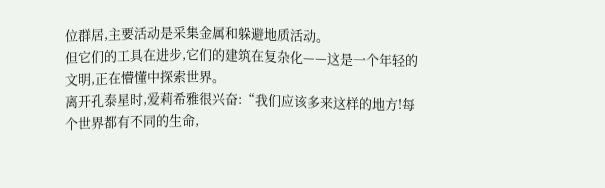位群居,主要活动是采集金属和躲避地质活动。
但它们的工具在进步,它们的建筑在复杂化——这是一个年轻的文明,正在懵懂中探索世界。
离开孔泰星时,爱莉希雅很兴奋:“我们应该多来这样的地方!每个世界都有不同的生命,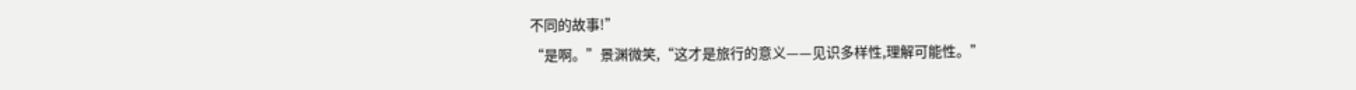不同的故事!”
“是啊。”景渊微笑,“这才是旅行的意义——见识多样性,理解可能性。”